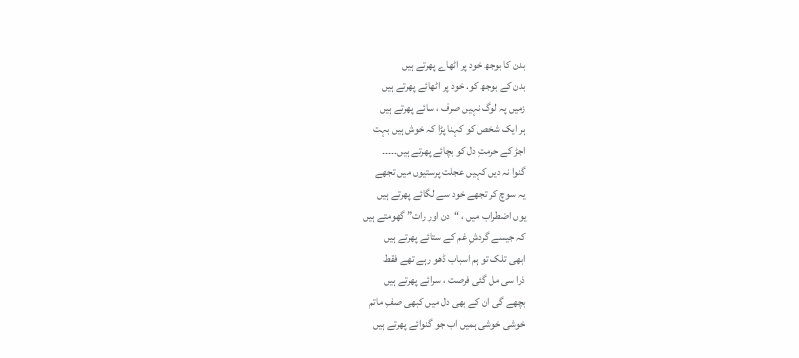بدن کا بوجھ خود پر اٹھاے پھرتے ہیں
بدن کے بوجھ کو. خود پر اٹھائے پھرتے ہیں
زمیں پہ لوگ نہیں صرف ، سائے پھرتے ہیں
ہر ایک شخص کو کہنا پڑا کہ خوش ہیں بہت
اجڑ کے حرمتِ دل کو بچائے پھرتے ہیں۔۔۔۔۔
گنوا نہ دیں کہیں عجلت پرستیوں میں تجھے
یہ سوچ کر تجھے خود سے لگائے پھرتے ہیں
یوں اضطراب میں ، “دن اور رات” گھومتے ہیں
کہ جیسے گردشِ غم کے ستائے پھرتے ہیں
ابھی تلک تو ہم اسباب ڈھو رہے تھے فقط
ذرا سی مل گئی فرصت ، سرائے پھرتے ہیں
بچھے گی ان کے بھی دل میں کبھی صفِ ماتم
خوشی خوشی ہمیں اب جو گنوائے پھرتے ہیں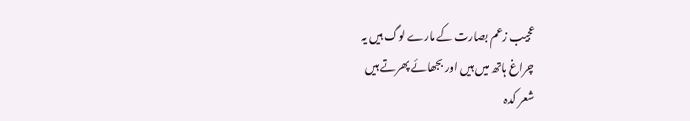عجیب زعم بصارت کے مارے لوگ ہیں یہ
چراغ ہاتھ میں ہیں اور بجھائے پھرتے ہیں
شعر کدہ